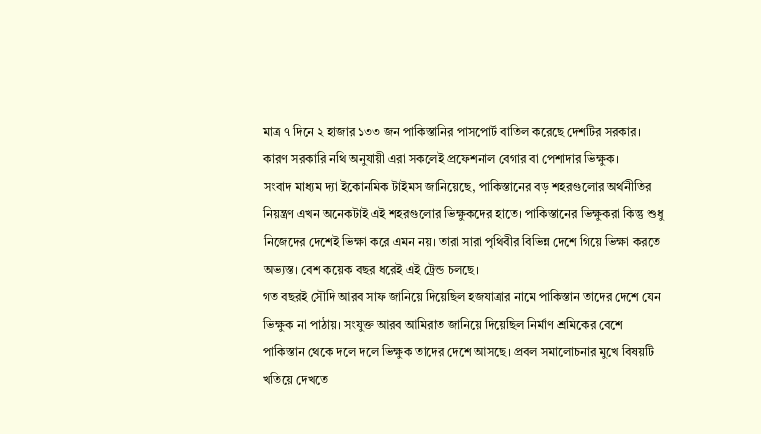মাত্র ৭ দিনে ২ হাজার ১৩৩ জন পাকিস্তানির পাসপোর্ট বাতিল করেছে দেশটির সরকার। কারণ সরকারি নথি অনুযায়ী এরা সকলেই প্রফেশনাল বেগার বা পেশাদার ভিক্ষুক।
সংবাদ মাধ্যম দ্যা ইকোনমিক টাইমস জানিয়েছে, পাকিস্তানের বড় শহরগুলোর অর্থনীতির নিয়ন্ত্রণ এখন অনেকটাই এই শহরগুলোর ভিক্ষুকদের হাতে। পাকিস্তানের ভিক্ষুকরা কিন্তু শুধু নিজেদের দেশেই ভিক্ষা করে এমন নয়। তারা সারা পৃথিবীর বিভিন্ন দেশে গিয়ে ভিক্ষা করতে অভ্যস্ত। বেশ কয়েক বছর ধরেই এই ট্রেন্ড চলছে।
গত বছরই সৌদি আরব সাফ জানিয়ে দিয়েছিল হজযাত্রার নামে পাকিস্তান তাদের দেশে যেন ভিক্ষুক না পাঠায়। সংযুক্ত আরব আমিরাত জানিয়ে দিয়েছিল নির্মাণ শ্রমিকের বেশে পাকিস্তান থেকে দলে দলে ভিক্ষুক তাদের দেশে আসছে। প্রবল সমালোচনার মুখে বিষয়টি খতিয়ে দেখতে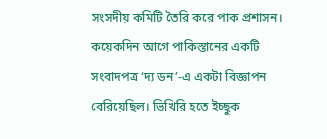সংসদীয় কমিটি তৈরি করে পাক প্রশাসন।
কয়েকদিন আগে পাকিস্তানের একটি সংবাদপত্র ‘দ্য ডন’-এ একটা বিজ্ঞাপন বেরিয়েছিল। ভিখিরি হতে ইচ্ছুক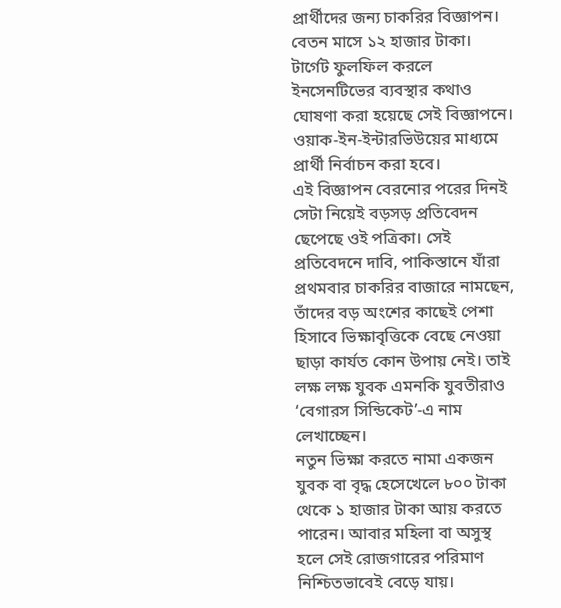প্রার্থীদের জন্য চাকরির বিজ্ঞাপন। বেতন মাসে ১২ হাজার টাকা। টার্গেট ফুলফিল করলে ইনসেনটিভের ব্যবস্থার কথাও ঘোষণা করা হয়েছে সেই বিজ্ঞাপনে। ওয়াক-ইন-ইন্টারভিউয়ের মাধ্যমে প্রার্থী নির্বাচন করা হবে।
এই বিজ্ঞাপন বেরনোর পরের দিনই সেটা নিয়েই বড়সড় প্রতিবেদন ছেপেছে ওই পত্রিকা। সেই প্রতিবেদনে দাবি, পাকিস্তানে যাঁরা প্রথমবার চাকরির বাজারে নামছেন, তাঁদের বড় অংশের কাছেই পেশা হিসাবে ভিক্ষাবৃত্তিকে বেছে নেওয়া ছাড়া কার্যত কোন উপায় নেই। তাই লক্ষ লক্ষ যুবক এমনকি যুবতীরাও ‘বেগারস সিন্ডিকেট’-এ নাম লেখাচ্ছেন।
নতুন ভিক্ষা করতে নামা একজন যুবক বা বৃদ্ধ হেসেখেলে ৮০০ টাকা থেকে ১ হাজার টাকা আয় করতে পারেন। আবার মহিলা বা অসুস্থ হলে সেই রোজগারের পরিমাণ নিশ্চিতভাবেই বেড়ে যায়।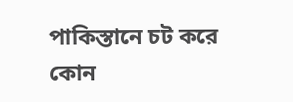পাকিস্তানে চট করে কোন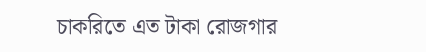চাকরিতে এত টাকা রোজগার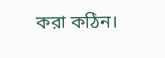করা কঠিন।